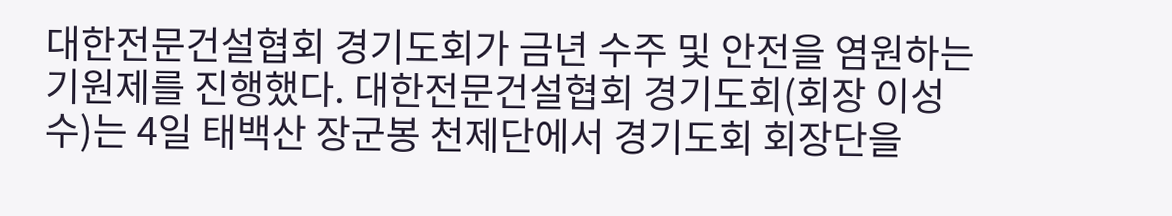대한전문건설협회 경기도회가 금년 수주 및 안전을 염원하는 기원제를 진행했다. 대한전문건설협회 경기도회(회장 이성수)는 4일 태백산 장군봉 천제단에서 경기도회 회장단을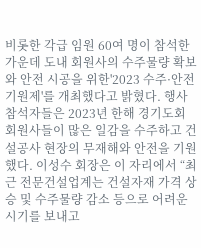비롯한 각급 임원 60여 명이 참석한 가운데 도내 회원사의 수주물량 확보와 안전 시공을 위한'2023 수주·안전 기원제'를 개최했다고 밝혔다. 행사 참석자들은 2023년 한해 경기도회 회원사들이 많은 일감을 수주하고 건설공사 현장의 무재해와 안전을 기원했다. 이성수 회장은 이 자리에서 “최근 전문건설업계는 건설자재 가격 상승 및 수주물량 감소 등으로 어려운 시기를 보내고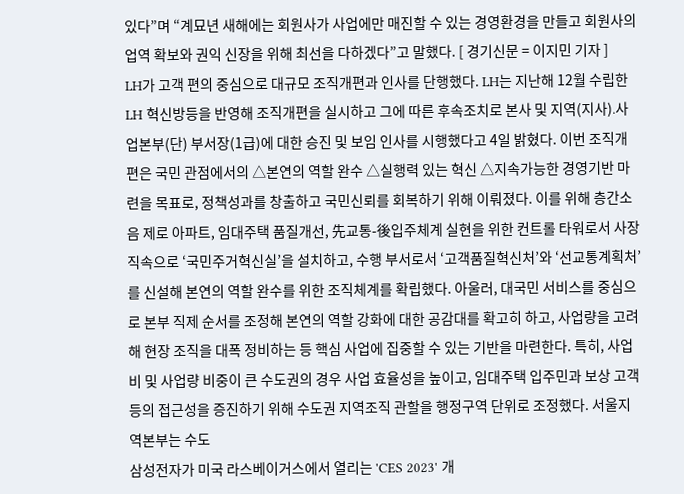있다”며 “계묘년 새해에는 회원사가 사업에만 매진할 수 있는 경영환경을 만들고 회원사의 업역 확보와 권익 신장을 위해 최선을 다하겠다”고 말했다. [ 경기신문 = 이지민 기자 ]
LH가 고객 편의 중심으로 대규모 조직개편과 인사를 단행했다. LH는 지난해 12월 수립한 LH 혁신방등을 반영해 조직개편을 실시하고 그에 따른 후속조치로 본사 및 지역(지사)․사업본부(단) 부서장(1급)에 대한 승진 및 보임 인사를 시행했다고 4일 밝혔다. 이번 조직개편은 국민 관점에서의 △본연의 역할 완수 △실행력 있는 혁신 △지속가능한 경영기반 마련을 목표로, 정책성과를 창출하고 국민신뢰를 회복하기 위해 이뤄졌다. 이를 위해 층간소음 제로 아파트, 임대주택 품질개선, 先교통-後입주체계 실현을 위한 컨트롤 타워로서 사장 직속으로 ‘국민주거혁신실’을 설치하고, 수행 부서로서 ‘고객품질혁신처’와 ‘선교통계획처’를 신설해 본연의 역할 완수를 위한 조직체계를 확립했다. 아울러, 대국민 서비스를 중심으로 본부 직제 순서를 조정해 본연의 역할 강화에 대한 공감대를 확고히 하고, 사업량을 고려해 현장 조직을 대폭 정비하는 등 핵심 사업에 집중할 수 있는 기반을 마련한다. 특히, 사업비 및 사업량 비중이 큰 수도권의 경우 사업 효율성을 높이고, 임대주택 입주민과 보상 고객 등의 접근성을 증진하기 위해 수도권 지역조직 관할을 행정구역 단위로 조정했다. 서울지역본부는 수도
삼성전자가 미국 라스베이거스에서 열리는 'CES 2023' 개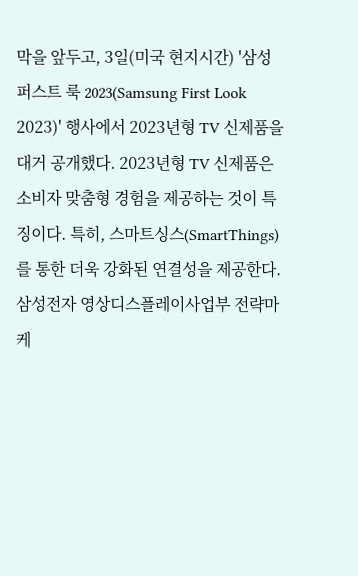막을 앞두고, 3일(미국 현지시간) '삼성 퍼스트 룩 2023(Samsung First Look 2023)' 행사에서 2023년형 TV 신제품을 대거 공개했다. 2023년형 TV 신제품은 소비자 맞춤형 경험을 제공하는 것이 특징이다. 특히, 스마트싱스(SmartThings)를 통한 더욱 강화된 연결성을 제공한다. 삼성전자 영상디스플레이사업부 전략마케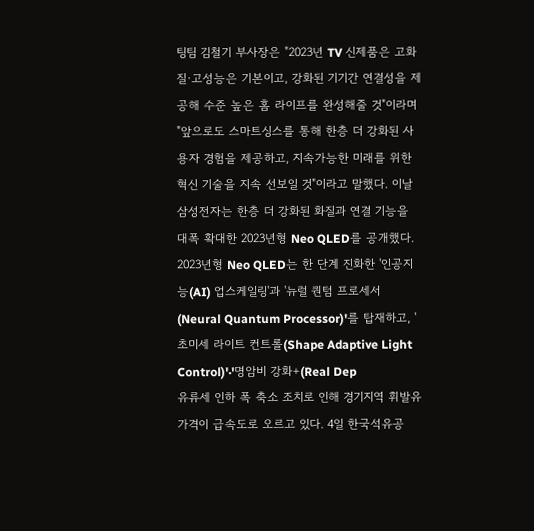팅팀 김철기 부사장은 "2023년 TV 신제품은 고화질·고성능은 기본이고, 강화된 기기간 연결성을 제공해 수준 높은 홈 라이프를 완성해줄 것"이라며 "앞으로도 스마트싱스를 통해 한층 더 강화된 사용자 경험을 제공하고, 지속가능한 미래를 위한 혁신 기술을 지속 선보일 것"이라고 말했다. 이날 삼성전자는 한층 더 강화된 화질과 연결 기능을 대폭 확대한 2023년형 Neo QLED를 공개했다. 2023년형 Neo QLED는 한 단계 진화한 '인공지능(AI) 업스케일링'과 '뉴럴 퀀텀 프로세서(Neural Quantum Processor)'를 탑재하고, '초미세 라이트 컨트롤(Shape Adaptive Light Control)'·'명암비 강화+(Real Dep
유류세 인하 폭 축소 조치로 인해 경기지역 휘발유 가격이 급속도로 오르고 있다. 4일 한국석유공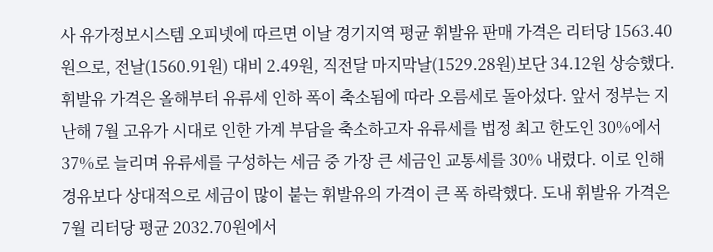사 유가정보시스템 오피넷에 따르면 이날 경기지역 평균 휘발유 판매 가격은 리터당 1563.40원으로, 전날(1560.91원) 대비 2.49원, 직전달 마지막날(1529.28원)보단 34.12원 상승했다. 휘발유 가격은 올해부터 유류세 인하 폭이 축소됨에 따라 오름세로 돌아섰다. 앞서 정부는 지난해 7월 고유가 시대로 인한 가계 부담을 축소하고자 유류세를 법정 최고 한도인 30%에서 37%로 늘리며 유류세를 구성하는 세금 중 가장 큰 세금인 교통세를 30% 내렸다. 이로 인해 경유보다 상대적으로 세금이 많이 붙는 휘발유의 가격이 큰 폭 하락했다. 도내 휘발유 가격은 7월 리터당 평균 2032.70원에서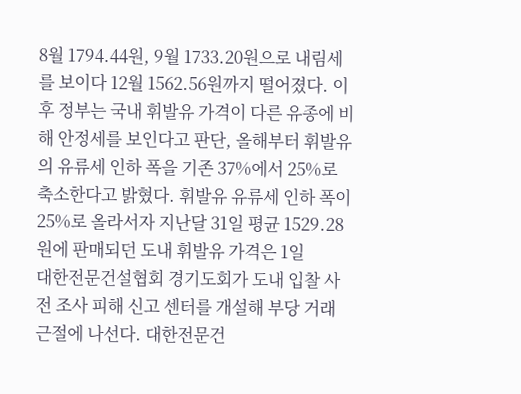8월 1794.44원, 9월 1733.20원으로 내림세를 보이다 12월 1562.56원까지 떨어졌다. 이후 정부는 국내 휘발유 가격이 다른 유종에 비해 안정세를 보인다고 판단, 올해부터 휘발유의 유류세 인하 폭을 기존 37%에서 25%로 축소한다고 밝혔다. 휘발유 유류세 인하 폭이 25%로 올라서자 지난달 31일 평균 1529.28원에 판매되던 도내 휘발유 가격은 1일
대한전문건설협회 경기도회가 도내 입찰 사전 조사 피해 신고 센터를 개설해 부당 거래 근절에 나선다. 대한전문건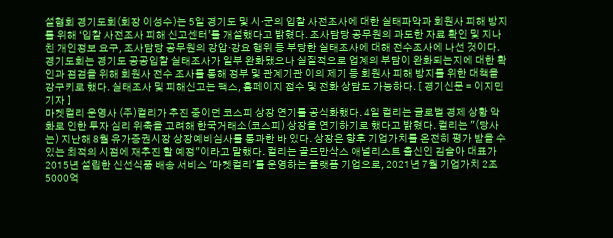설협회 경기도회(회장 이성수)는 5일 경기도 및 시·군의 입찰 사전조사에 대한 실태파악과 회원사 피해 방지를 위해 ‘입찰 사전조사 피해 신고센터’를 개설했다고 밝혔다. 조사담당 공무원의 과도한 자료 확인 및 지나친 개인정보 요구, 조사담당 공무원의 강압·강요 행위 등 부당한 실태조사에 대해 전수조사에 나선 것이다. 경기도회는 경기도 공공입찰 실태조사가 일부 완화됐으나 실질적으로 업계의 부담이 완화되는지에 대한 확인과 점검을 위해 회원사 전수 조사를 통해 정부 및 관계기관 이의 제기 등 회원사 피해 방지를 위한 대책을 강구키로 했다. 실태조사 및 피해신고는 팩스, 홈페이지 접수 및 전화 상담도 가능하다. [ 경기신문 = 이지민 기자 ]
마켓컬리 운영사 (주)컬리가 추진 중이던 코스피 상장 연기를 공식화했다. 4일 컬리는 글로벌 경제 상황 악화로 인한 투자 심리 위축을 고려해 한국거래소(코스피) 상장을 연기하기로 했다고 밝혔다. 컬리는 "(당사는) 지난해 8월 유가증권시장 상장예비심사를 통과한 바 있다. 상장은 향후 기업가치를 온전히 평가 받을 수 있는 최적의 시점에 재추진 할 예정"이라고 말했다. 컬리는 골드만삭스 애널리스트 출신인 김슬아 대표가 2015년 설립한 신선식품 배송 서비스 '마켓컬리'를 운영하는 플랫폼 기업으로, 2021년 7월 기업가치 2조 5000억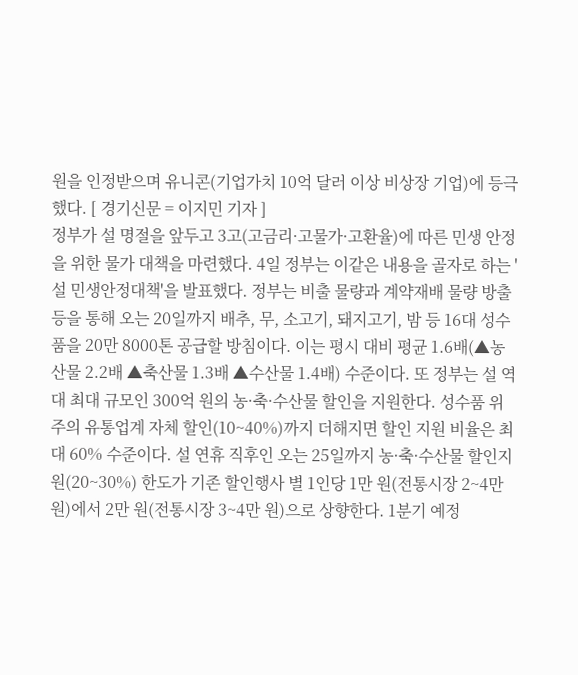원을 인정받으며 유니콘(기업가치 10억 달러 이상 비상장 기업)에 등극했다. [ 경기신문 = 이지민 기자 ]
정부가 설 명절을 앞두고 3고(고금리·고물가·고환율)에 따른 민생 안정을 위한 물가 대책을 마련했다. 4일 정부는 이같은 내용을 골자로 하는 '설 민생안정대책'을 발표했다. 정부는 비출 물량과 계약재배 물량 방출 등을 통해 오는 20일까지 배추, 무, 소고기, 돼지고기, 밤 등 16대 성수품을 20만 8000톤 공급할 방침이다. 이는 평시 대비 평균 1.6배(▲농산물 2.2배 ▲축산물 1.3배 ▲수산물 1.4배) 수준이다. 또 정부는 설 역대 최대 규모인 300억 원의 농·축·수산물 할인을 지원한다. 성수품 위주의 유통업계 자체 할인(10~40%)까지 더해지면 할인 지원 비율은 최대 60% 수준이다. 설 연휴 직후인 오는 25일까지 농·축·수산물 할인지원(20~30%) 한도가 기존 할인행사 별 1인당 1만 원(전통시장 2~4만 원)에서 2만 원(전통시장 3~4만 원)으로 상향한다. 1분기 예정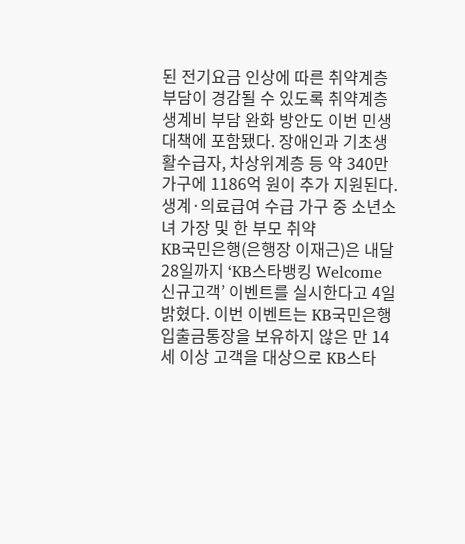된 전기요금 인상에 따른 취약계층 부담이 경감될 수 있도록 취약계층 생계비 부담 완화 방안도 이번 민생대책에 포함됐다. 장애인과 기초생활수급자, 차상위계층 등 약 340만 가구에 1186억 원이 추가 지원된다. 생계·의료급여 수급 가구 중 소년소녀 가장 및 한 부모 취약
KB국민은행(은행장 이재근)은 내달 28일까지 ‘KB스타뱅킹 Welcome 신규고객’ 이벤트를 실시한다고 4일 밝혔다. 이번 이벤트는 KB국민은행 입출금통장을 보유하지 않은 만 14세 이상 고객을 대상으로 KB스타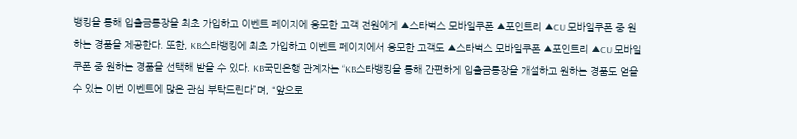뱅킹을 통해 입출금통장을 최초 가입하고 이벤트 페이지에 응모한 고객 전원에게 ▲스타벅스 모바일쿠폰 ▲포인트리 ▲CU 모바일쿠폰 중 원하는 경품을 제공한다. 또한, KB스타뱅킹에 최초 가입하고 이벤트 페이지에서 응모한 고객도 ▲스타벅스 모바일쿠폰 ▲포인트리 ▲CU 모바일쿠폰 중 원하는 경품을 선택해 받을 수 있다. KB국민은행 관계자는 “KB스타뱅킹을 통해 간편하게 입출금통장을 개설하고 원하는 경품도 얻을 수 있는 이번 이벤트에 많은 관심 부탁드린다”며, “앞으로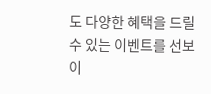도 다양한 혜택을 드릴 수 있는 이벤트를 선보이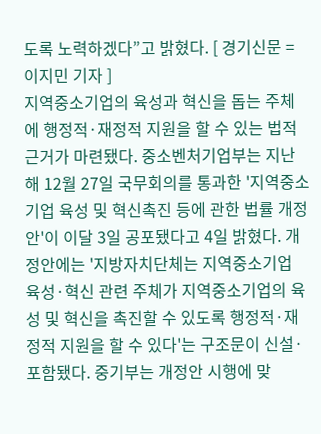도록 노력하겠다”고 밝혔다. [ 경기신문 = 이지민 기자 ]
지역중소기업의 육성과 혁신을 돕는 주체에 행정적·재정적 지원을 할 수 있는 법적 근거가 마련됐다. 중소벤처기업부는 지난해 12월 27일 국무회의를 통과한 '지역중소기업 육성 및 혁신촉진 등에 관한 법률 개정안'이 이달 3일 공포됐다고 4일 밝혔다. 개정안에는 '지방자치단체는 지역중소기업 육성·혁신 관련 주체가 지역중소기업의 육성 및 혁신을 촉진할 수 있도록 행정적·재정적 지원을 할 수 있다'는 구조문이 신설·포함됐다. 중기부는 개정안 시행에 맞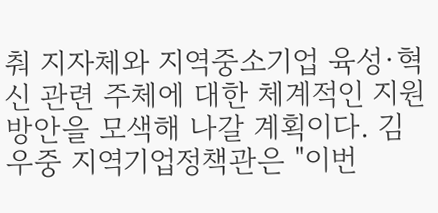춰 지자체와 지역중소기업 육성·혁신 관련 주체에 대한 체계적인 지원방안을 모색해 나갈 계획이다. 김우중 지역기업정책관은 "이번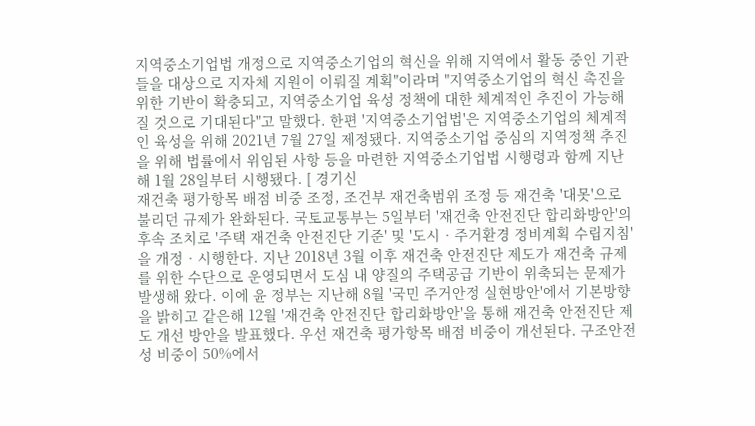지역중소기업법 개정으로 지역중소기업의 혁신을 위해 지역에서 활동 중인 기관들을 대상으로 지자체 지원이 이뤄질 계획"이라며 "지역중소기업의 혁신 촉진을 위한 기반이 확충되고, 지역중소기업 육성 정책에 대한 체계적인 추진이 가능해질 것으로 기대된다"고 말했다. 한편 '지역중소기업법'은 지역중소기업의 체계적인 육성을 위해 2021년 7월 27일 제정됐다. 지역중소기업 중심의 지역정책 추진을 위해 법률에서 위임된 사항 등을 마련한 지역중소기업법 시행령과 함께 지난해 1월 28일부터 시행됐다. [ 경기신
재건축 평가항목 배점 비중 조정, 조건부 재건축범위 조정 등 재건축 '대못'으로 불리던 규제가 완화된다. 국토교통부는 5일부터 '재건축 안전진단 합리화방안'의 후속 조치로 '주택 재건축 안전진단 기준' 및 '도시‧주거환경 정비계획 수립지침'을 개정‧시행한다. 지난 2018년 3월 이후 재건축 안전진단 제도가 재건축 규제를 위한 수단으로 운영되면서 도심 내 양질의 주택공급 기반이 위축되는 문제가 발생해 왔다. 이에 윤 정부는 지난해 8월 '국민 주거안정 실현방안'에서 기본방향을 밝히고 같은해 12월 '재건축 안전진단 합리화방안'을 통해 재건축 안전진단 제도 개선 방안을 발표했다. 우선 재건축 평가항목 배점 비중이 개선된다. 구조안전성 비중이 50%에서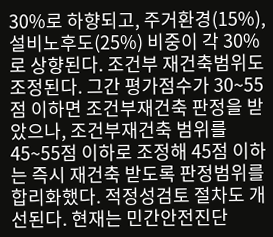30%로 하향되고, 주거환경(15%), 설비노후도(25%) 비중이 각 30%로 상향된다. 조건부 재건축범위도 조정된다. 그간 평가점수가 30~55점 이하면 조건부재건축 판정을 받았으나, 조건부재건축 범위를 45~55점 이하로 조정해 45점 이하는 즉시 재건축 받도록 판정범위를 합리화했다. 적정성검토 절차도 개선된다. 현재는 민간안전진단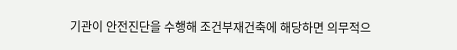기관이 안전진단을 수행해 조건부재건축에 해당하면 의무적으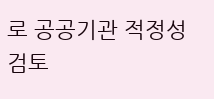로 공공기관 적정성 검토